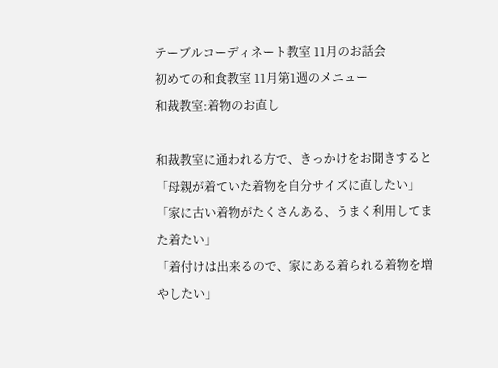テーブルコーディネート教室 11月のお話会
初めての和食教室 11月第1週のメニュー
和裁教室:着物のお直し

和裁教室に通われる方で、きっかけをお聞きすると
「母親が着ていた着物を自分サイズに直したい」
「家に古い着物がたくさんある、うまく利用してまた着たい」
「着付けは出来るので、家にある着られる着物を増やしたい」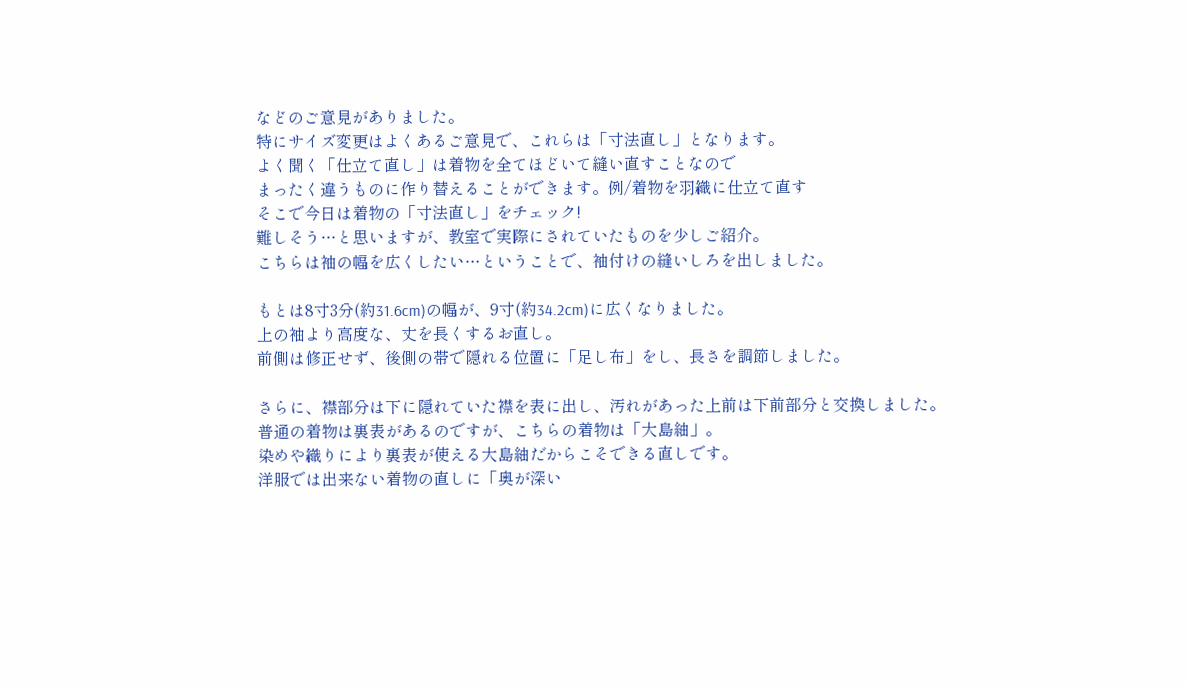などのご意見がありました。
特にサイズ変更はよくあるご意見で、これらは「寸法直し」となります。
よく聞く「仕立て直し」は着物を全てほどいて縫い直すことなので
まったく違うものに作り替えることができます。例/着物を羽織に仕立て直す
そこで今日は着物の「寸法直し」をチェック!
難しそう…と思いますが、教室で実際にされていたものを少しご紹介。
こちらは袖の幅を広くしたい…ということで、袖付けの縫いしろを出しました。

もとは8寸3分(約31.6cm)の幅が、9寸(約34.2cm)に広くなりました。
上の袖より高度な、丈を長くするお直し。
前側は修正せず、後側の帯で隠れる位置に「足し布」をし、長さを調節しました。

さらに、襟部分は下に隠れていた襟を表に出し、汚れがあった上前は下前部分と交換しました。
普通の着物は裏表があるのですが、こちらの着物は「大島紬」。
染めや織りにより裏表が使える大島紬だからこそできる直しです。
洋服では出来ない着物の直しに「奥が深い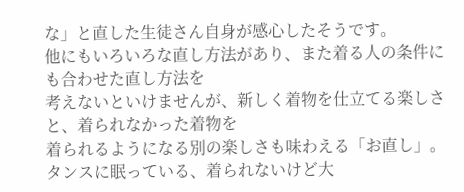な」と直した生徒さん自身が感心したそうです。
他にもいろいろな直し方法があり、また着る人の条件にも合わせた直し方法を
考えないといけませんが、新しく着物を仕立てる楽しさと、着られなかった着物を
着られるようになる別の楽しさも味わえる「お直し」。
タンスに眠っている、着られないけど大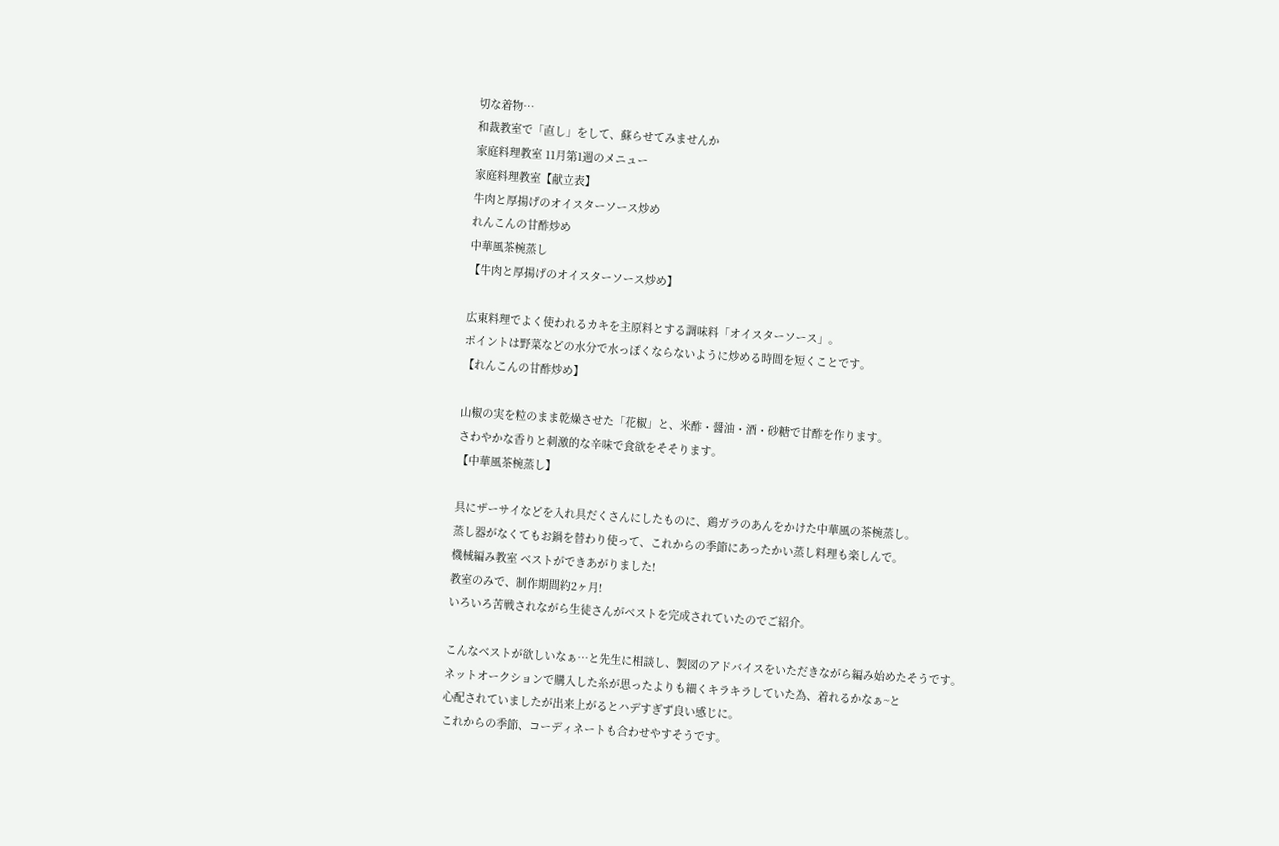切な着物…
和裁教室で「直し」をして、蘇らせてみませんか
家庭料理教室 11月第1週のメニュー
家庭料理教室【献立表】
牛肉と厚揚げのオイスターソース炒め
れんこんの甘酢炒め
中華風茶椀蒸し
【牛肉と厚揚げのオイスターソース炒め】

広東料理でよく使われるカキを主原料とする調味料「オイスターソース」。
ポイントは野菜などの水分で水っぽくならないように炒める時間を短くことです。
【れんこんの甘酢炒め】

山椒の実を粒のまま乾燥させた「花椒」と、米酢・醤油・酒・砂糖で甘酢を作ります。
さわやかな香りと刺激的な辛味で食欲をそそります。
【中華風茶椀蒸し】

具にザーサイなどを入れ具だくさんにしたものに、鶏ガラのあんをかけた中華風の茶椀蒸し。
蒸し器がなくてもお鍋を替わり使って、これからの季節にあったかい蒸し料理も楽しんで。
機械編み教室 ベストができあがりました!
教室のみで、制作期間約2ヶ月!
いろいろ苦戦されながら生徒さんがベストを完成されていたのでご紹介。

こんなベストが欲しいなぁ…と先生に相談し、製図のアドバイスをいただきながら編み始めたそうです。
ネットオークションで購入した糸が思ったよりも細くキラキラしていた為、着れるかなぁ~と
心配されていましたが出来上がるとハデすぎず良い感じに。
これからの季節、コーディネートも合わせやすそうです。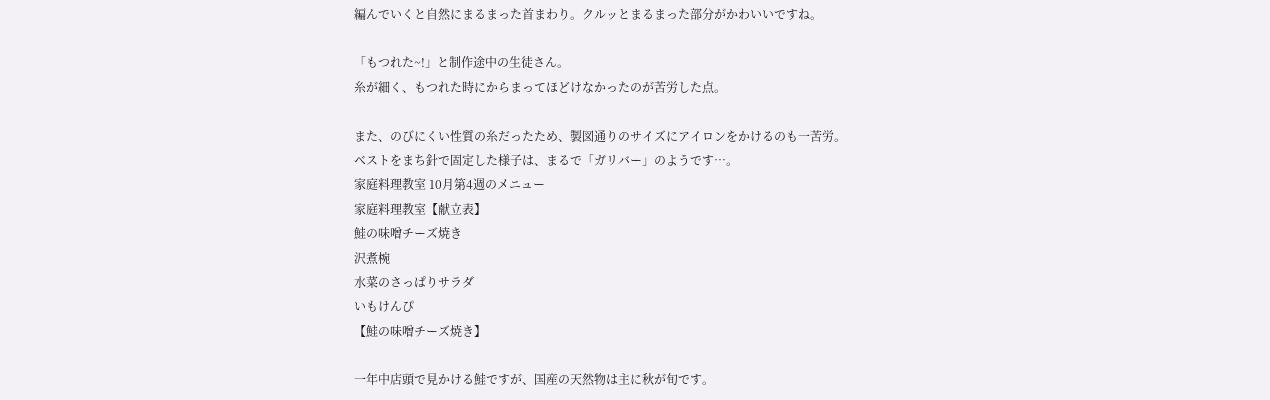編んでいくと自然にまるまった首まわり。クルッとまるまった部分がかわいいですね。

「もつれた~!」と制作途中の生徒さん。
糸が細く、もつれた時にからまってほどけなかったのが苦労した点。

また、のびにくい性質の糸だったため、製図通りのサイズにアイロンをかけるのも一苦労。
ベストをまち針で固定した様子は、まるで「ガリバー」のようです…。
家庭料理教室 10月第4週のメニュー
家庭料理教室【献立表】
鮭の味噌チーズ焼き
沢煮椀
水菜のさっぱりサラダ
いもけんぴ
【鮭の味噌チーズ焼き】

一年中店頭で見かける鮭ですが、国産の天然物は主に秋が旬です。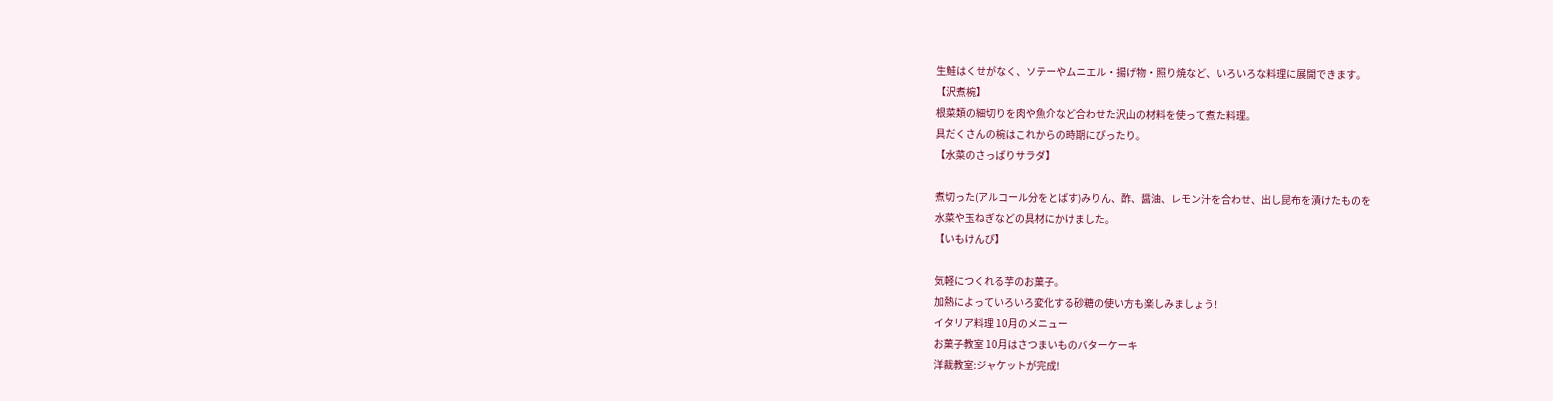生鮭はくせがなく、ソテーやムニエル・揚げ物・照り焼など、いろいろな料理に展開できます。
【沢煮椀】
根菜類の細切りを肉や魚介など合わせた沢山の材料を使って煮た料理。
具だくさんの椀はこれからの時期にぴったり。
【水菜のさっぱりサラダ】

煮切った(アルコール分をとばす)みりん、酢、醤油、レモン汁を合わせ、出し昆布を漬けたものを
水菜や玉ねぎなどの具材にかけました。
【いもけんぴ】

気軽につくれる芋のお菓子。
加熱によっていろいろ変化する砂糖の使い方も楽しみましょう!
イタリア料理 10月のメニュー
お菓子教室 10月はさつまいものバターケーキ
洋裁教室:ジャケットが完成!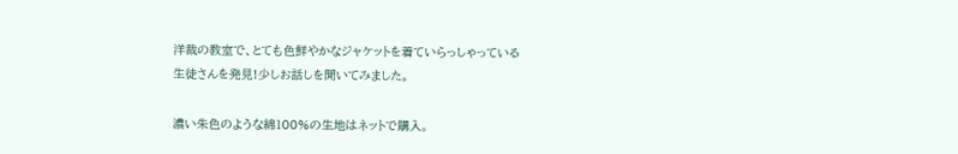洋裁の教室で、とても色鮮やかなジャケットを着ていらっしゃっている
生徒さんを発見!少しお話しを聞いてみました。

濃い朱色のような綿100%の生地はネットで購入。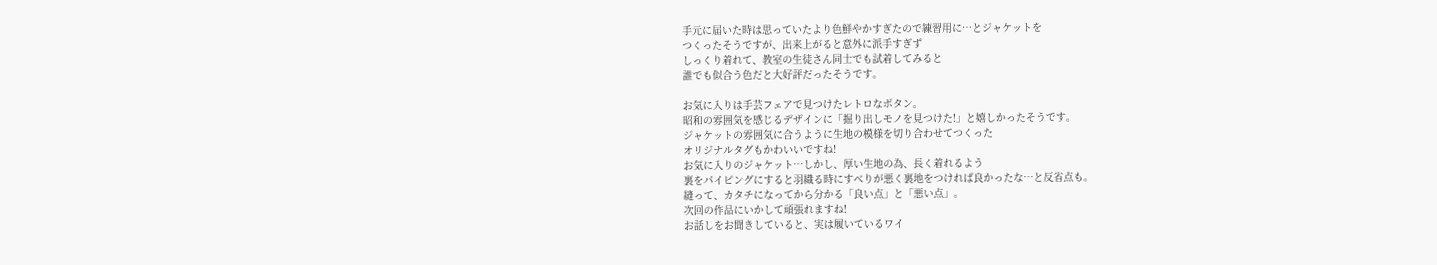手元に届いた時は思っていたより色鮮やかすぎたので練習用に…とジャケットを
つくったそうですが、出来上がると意外に派手すぎず
しっくり着れて、教室の生徒さん同士でも試着してみると
誰でも似合う色だと大好評だったそうです。

お気に入りは手芸フェアで見つけたレトロなボタン。
昭和の雰囲気を感じるデザインに「掘り出しモノを見つけた!」と嬉しかったそうです。
ジャケットの雰囲気に合うように生地の模様を切り合わせてつくった
オリジナルタグもかわいいですね!
お気に入りのジャケット…しかし、厚い生地の為、長く着れるよう
裏をパイピングにすると羽織る時にすべりが悪く裏地をつければ良かったな…と反省点も。
縫って、カタチになってから分かる「良い点」と「悪い点」。
次回の作品にいかして頑張れますね!
お話しをお聞きしていると、実は履いているワイ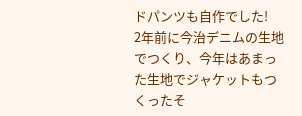ドパンツも自作でした!
2年前に今治デニムの生地でつくり、今年はあまった生地でジャケットもつくったそ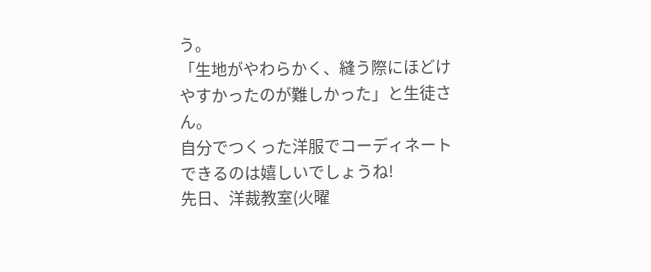う。
「生地がやわらかく、縫う際にほどけやすかったのが難しかった」と生徒さん。
自分でつくった洋服でコーディネートできるのは嬉しいでしょうね!
先日、洋裁教室(火曜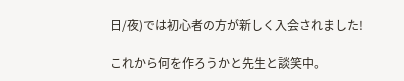日/夜)では初心者の方が新しく入会されました!

これから何を作ろうかと先生と談笑中。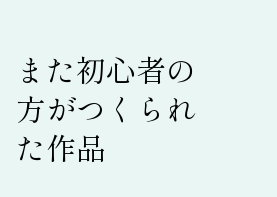また初心者の方がつくられた作品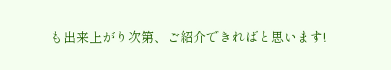も出来上がり次第、ご紹介できればと思います!